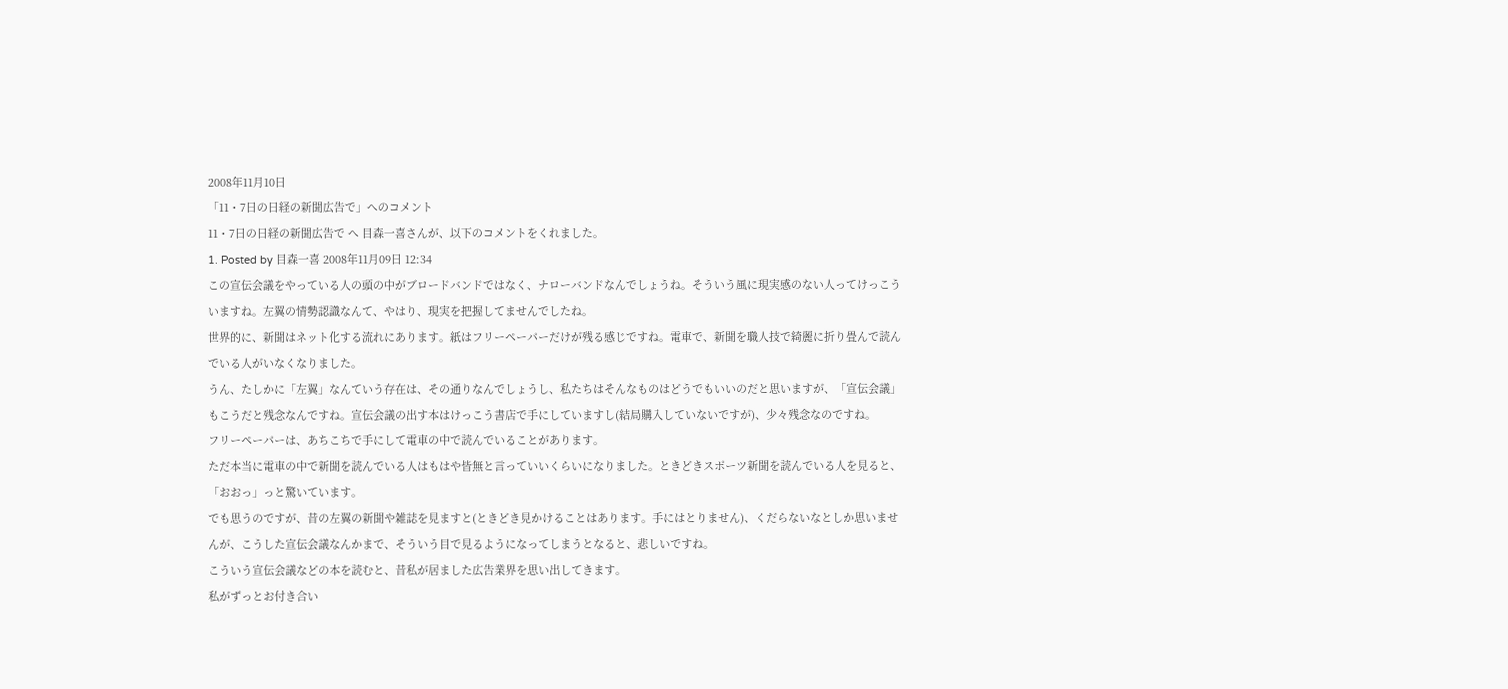2008年11月10日
「11・7日の日経の新聞広告で」へのコメント
11・7日の日経の新聞広告で へ 目森一喜さんが、以下のコメントをくれました。
1. Posted by 目森一喜 2008年11月09日 12:34
この宣伝会議をやっている人の頭の中がブロードバンドではなく、ナローバンドなんでしょうね。そういう風に現実感のない人ってけっこういますね。左翼の情勢認識なんて、やはり、現実を把握してませんでしたね。
世界的に、新聞はネット化する流れにあります。紙はフリーペーパーだけが残る感じですね。電車で、新聞を職人技で綺麗に折り畳んで読んでいる人がいなくなりました。
うん、たしかに「左翼」なんていう存在は、その通りなんでしょうし、私たちはそんなものはどうでもいいのだと思いますが、「宣伝会議」もこうだと残念なんですね。宣伝会議の出す本はけっこう書店で手にしていますし(結局購入していないですが)、少々残念なのですね。
フリーペーパーは、あちこちで手にして電車の中で読んでいることがあります。
ただ本当に電車の中で新聞を読んでいる人はもはや皆無と言っていいくらいになりました。ときどきスポーツ新聞を読んでいる人を見ると、「おおっ」っと驚いています。
でも思うのですが、昔の左翼の新聞や雑誌を見ますと(ときどき見かけることはあります。手にはとりません)、くだらないなとしか思いませんが、こうした宣伝会議なんかまで、そういう目で見るようになってしまうとなると、悲しいですね。
こういう宣伝会議などの本を読むと、昔私が居ました広告業界を思い出してきます。
私がずっとお付き合い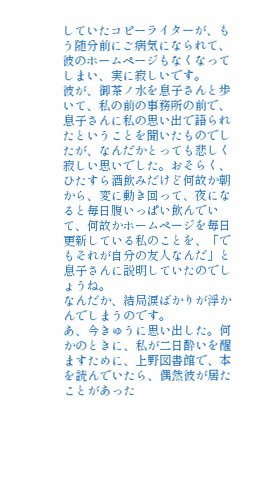していたコピーライターが、もう随分前にご病気になられて、彼のホームページもなくなってしまい、実に寂しいです。
彼が、御茶ノ水を息子さんと歩いて、私の前の事務所の前で、息子さんに私の思い出で語られたということを聞いたものでしたが、なんだかとっても悲しく寂しい思いでした。おそらく、ひたすら酒飲みだけど何故か朝から、変に動き回って、夜になると毎日腹いっぱい飲んでいて、何故かホームページを毎日更新している私のことを、「でもそれが自分の友人なんだ」と息子さんに説明していたのでしょうね。
なんだか、結局涙ばかりが浮かんでしまうのです。
あ、今きゅうに思い出した。何かのときに、私が二日酔いを醒ますために、上野図書館で、本を読んでいたら、偶然彼が居たことがあった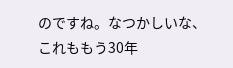のですね。なつかしいな、これももう30年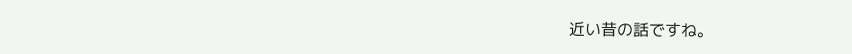近い昔の話ですね。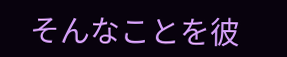そんなことを彼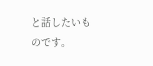と話したいものです。